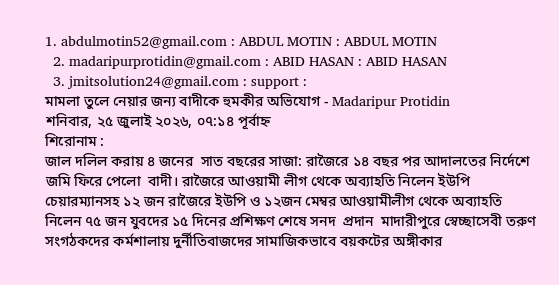1. abdulmotin52@gmail.com : ABDUL MOTIN : ABDUL MOTIN
  2. madaripurprotidin@gmail.com : ABID HASAN : ABID HASAN
  3. jmitsolution24@gmail.com : support :
মামলা তুলে নেয়ার জন্য বাদীকে হুমকীর অভিযোগ - Madaripur Protidin
শনিবার, ২৫ জুলাই ২০২৬, ০৭:১৪ পূর্বাহ্ন
শিরোনাম :
জাল দলিল করায় ৪ জনের  সাত বছরের সাজা: রাজৈরে ১৪ বছর পর আদালতের নির্দেশে জমি ফিরে পেলো  বাদী। রাজৈরে আওয়ামী লীগ থেকে অব্যাহতি নিলেন ইউপি চেয়ারম্যানসহ ১২ জন রাজৈরে ইউপি ও ১২জন মেম্বর আওয়ামীলীগ থেকে অব্যাহতি নিলেন ৭৫ জন যুবদের ১৫ দিনের প্রশিক্ষণ শেষে সনদ  প্রদান  মাদারীপুরে স্বেচ্ছাসেবী তরুণ সংগঠকদের কর্মশালায় দুর্নীতিবাজদের সামাজিকভাবে বয়কটের অঙ্গীকার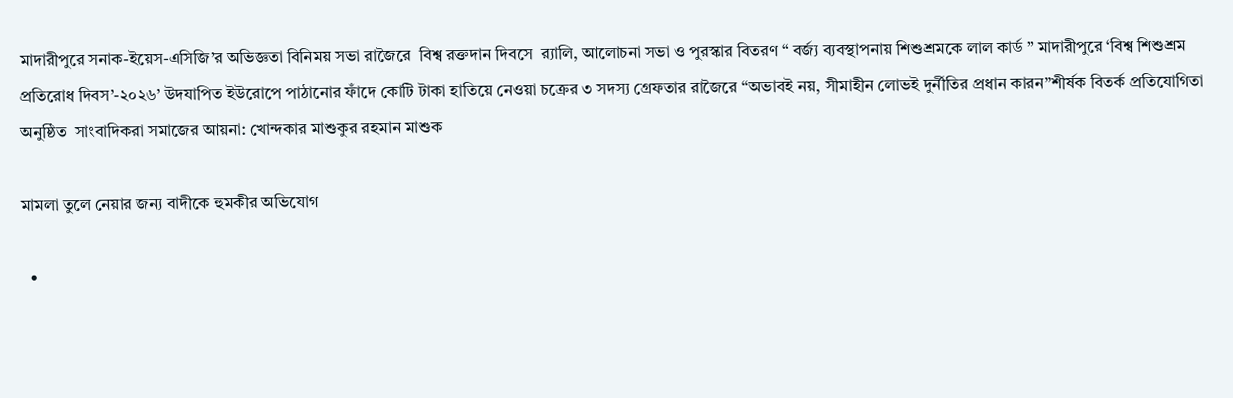মাদারীপুরে সনাক-ইয়েস-এসিজি’র অভিজ্ঞতা বিনিময় সভা রাজৈরে  বিশ্ব রক্তদান দিবসে  র‍্যালি, আলোচনা সভা ও পুরস্কার বিতরণ “ বর্জ্য ব্যবস্থাপনায় শিশুশ্রমকে লাল কার্ড ” মাদারীপুরে ‘বিশ্ব শিশুশ্রম প্রতিরোধ দিবস’-২০২৬’ উদযাপিত ইউরোপে পাঠানোর ফাঁদে কোটি টাকা হাতিয়ে নেওয়া চক্রের ৩ সদস্য গ্রেফতার রাজৈরে “অভাবই নয়, সীমাহীন লোভই দুর্নীতির প্রধান কারন”শীর্ষক বিতর্ক প্রতিযোগিতা অনুষ্ঠিত  সাংবাদিকরা সমাজের আয়না: খোন্দকার মাশুকুর রহমান মাশুক

মামলা তুলে নেয়ার জন্য বাদীকে হুমকীর অভিযোগ

  •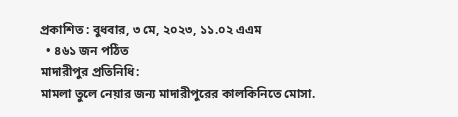প্রকাশিত : বুধবার, ৩ মে, ২০২৩, ১১.০২ এএম
  • ৪৬১ জন পঠিত
মাদারীপুর প্রতি‌নি‌ধি:
মামলা তুলে নেয়ার জন্য মাদারীপুরের কালকিনিতে মোসা.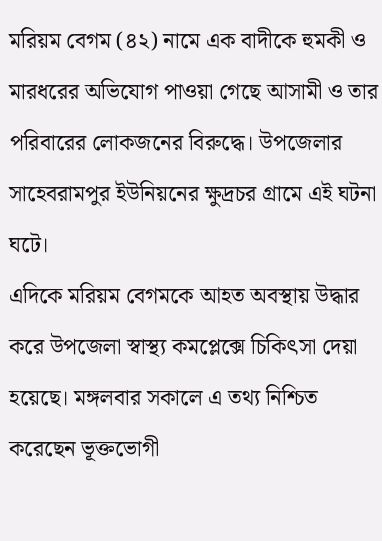মরিয়ম বেগম (৪২) নামে এক বাদীকে হুমকী ও মারধরের অভিযোগ পাওয়া গেছে আসামী ও তার পরিবারের লোকজনের বিরুদ্ধে। উপজেলার সাহেবরামপুর ইউনিয়নের ক্ষুদ্রচর গ্রামে এই ঘটনা ঘটে।
এদিকে মরিয়ম বেগমকে আহত অবস্থায় উদ্ধার করে উপজেলা স্বাস্থ্য কমপ্লেক্সে চিকিৎসা দেয়া হয়েছে। মঙ্গলবার সকালে এ তথ্য নিশ্চিত করেছেন ভূক্তভোগী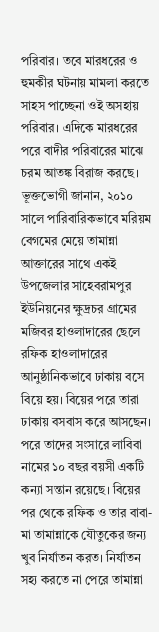পরিবার। তবে মারধরের ও হুমকীর ঘটনায় মামলা করতে সাহস পাচ্ছেনা ওই অসহায় পরিবার। এদিকে মারধরের পরে বাদীর পরিবারের মাঝে চরম আতঙ্ক বিরাজ করছে।
ভূক্তভোগী জানান, ২০১০ সালে পারিবারিকভাবে মরিয়ম বেগমের মেয়ে তামান্না আক্তারের সাথে একই উপজেলার সাহেবরামপুর ইউনিয়নের ক্ষুদ্রচর গ্রামের মজিবর হাওলাদারের ছেলে রফিক হাওলাদারের আনুষ্ঠানিকভাবে ঢাকায় বসে বিয়ে হয়। বিয়ের পরে তারা ঢাকায় বসবাস করে আসছেন। পরে তাদের সংসারে লাবিবা নামের ১০ বছর বয়সী একটি কন্যা সন্তান রয়েছে। বিয়ের পর থেকে রফিক ও তার বাবা-মা তামান্নাকে যৌতুকের জন্য খুব নির্যাতন করত। নির্যাতন সহ্য করতে না পেরে তামান্না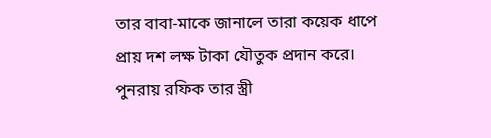তার বাবা-মাকে জানালে তারা কয়েক ধাপে প্রায় দশ লক্ষ টাকা যৌতুক প্রদান করে। পুনরায় রফিক তার স্ত্রী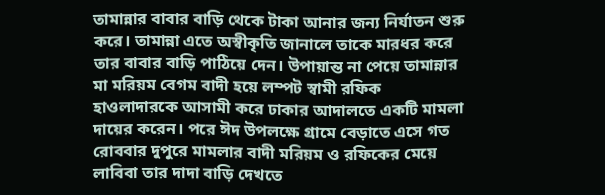তামান্নার বাবার বাড়ি থেকে টাকা আনার জন্য নির্যাতন শুরু করে। তামান্না এতে অস্বীকৃতি জানালে তাকে মারধর করে তার বাবার বাড়ি পাঠিয়ে দেন। উপায়ান্ত না পেয়ে তামান্নার মা মরিয়ম বেগম বাদী হয়ে লম্পট স্বামী রফিক হাওলাদারকে আসামী করে ঢাকার আদালতে একটি মামলা দায়ের করেন। পরে ঈদ উপলক্ষে গ্রামে বেড়াতে এসে গত রোববার দুপুরে মামলার বাদী মরিয়ম ও রফিকের মেয়ে লাবিবা তার দাদা বাড়ি দেখতে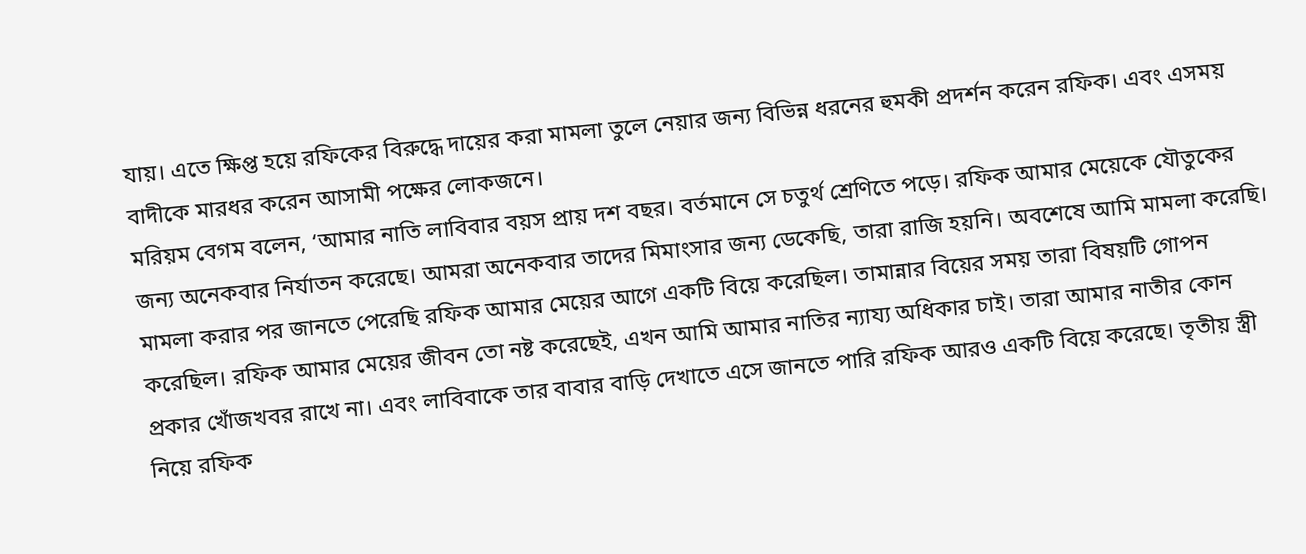যায়। এতে ক্ষিপ্ত হয়ে রফিকের বিরুদ্ধে দায়ের করা মামলা তুলে নেয়ার জন্য বিভিন্ন ধরনের হুমকী প্রদর্শন করেন রফিক। এবং এসময় বাদীকে মারধর করেন আসামী পক্ষের লোকজনে।
মরিয়ম বেগম বলেন, ‘আমার নাতি লাবিবার বয়স প্রায় দশ বছর। বর্তমানে সে চতুর্থ শ্রেণিতে পড়ে। রফিক আমার মেয়েকে যৌতুকের জন্য অনেকবার নির্যাতন করেছে। আমরা অনেকবার তাদের মিমাংসার জন্য ডেকেছি, তারা রাজি হয়নি। অবশেষে আমি মামলা করেছি। মামলা করার পর জানতে পেরেছি রফিক আমার মেয়ের আগে একটি বিয়ে করেছিল। তামান্নার বিয়ের সময় তারা বিষয়টি গোপন করেছিল। রফিক আমার মেয়ের জীবন তো নষ্ট করেছেই, এখন আমি আমার নাতির ন্যায্য অধিকার চাই। তারা আমার নাতীর কোন প্রকার খোঁজখবর রাখে না। এবং লাবিবাকে তার বাবার বাড়ি দেখাতে এসে জানতে পারি রফিক আরও একটি বিয়ে করেছে। তৃতীয় স্ত্রী নিয়ে রফিক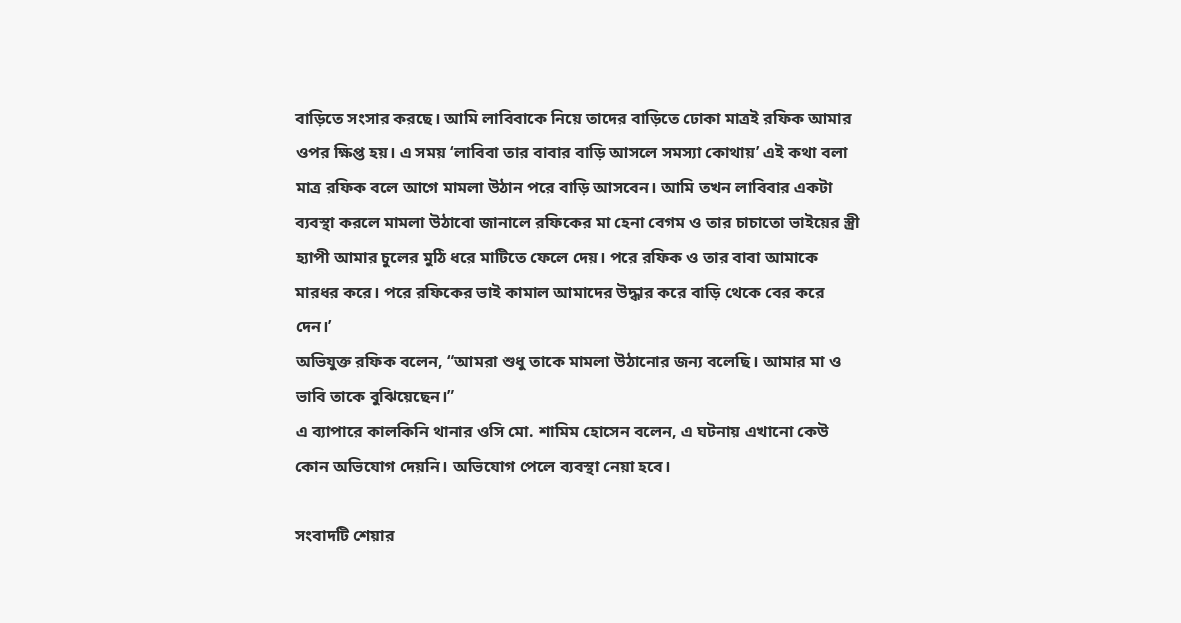বাড়িতে সংসার করছে। আমি লাবিবাকে নিয়ে তাদের বাড়িতে ঢোকা মাত্রই রফিক আমার ওপর ক্ষিপ্ত হয়। এ সময় ‘লাবিবা তার বাবার বাড়ি আসলে সমস্যা কোথায়’ এই কথা বলা মাত্র রফিক বলে আগে মামলা উঠান পরে বাড়ি আসবেন। আমি তখন লাবিবার একটা ব্যবস্থা করলে মামলা উঠাবো জানালে রফিকের মা হেনা বেগম ও তার চাচাতো ভাইয়ের স্ত্রী হ্যাপী আমার চুলের মুঠি ধরে মাটিতে ফেলে দেয়। পরে রফিক ও তার বাবা আমাকে মারধর করে। পরে রফিকের ভাই কামাল আমাদের উদ্ধার করে বাড়ি থেকে বের করে দেন।’
অভিযুক্ত রফিক বলেন, “আমরা শুধু তাকে মামলা উঠানোর জন্য বলেছি। আমার মা ও ভাবি তাকে বুঝিয়েছেন।”
এ ব্যাপারে কালকিনি থানার ওসি মো. শামিম হোসেন বলেন, এ ঘটনায় এখানো কেউ কোন অভিযোগ দেয়নি। অভিযোগ পেলে ব্যবস্থা নেয়া হবে।

সংবাদটি শেয়ার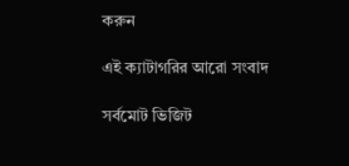করুন

এই ক্যাটাগরির আরো সংবাদ

সর্বমোট ভিজিট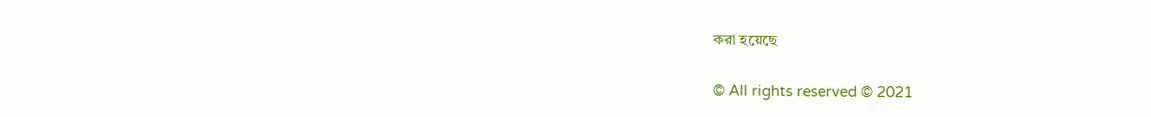করা হয়েছে

© All rights reserved © 2021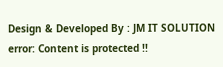Design & Developed By : JM IT SOLUTION
error: Content is protected !!